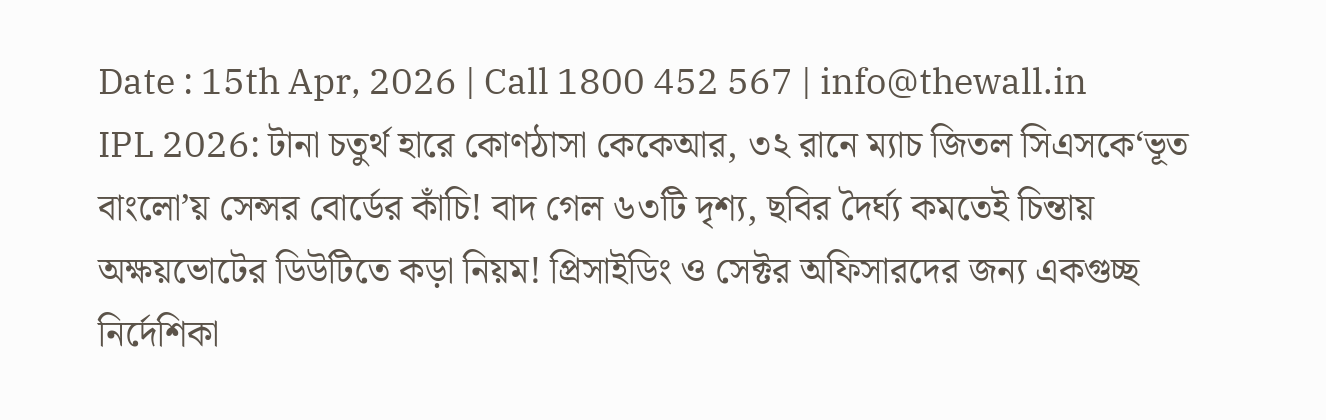Date : 15th Apr, 2026 | Call 1800 452 567 | info@thewall.in
IPL 2026: টানা চতুর্থ হারে কোণঠাসা কেকেআর, ৩২ রানে ম্যাচ জিতল সিএসকে‘ভূত বাংলো’য় সেন্সর বোর্ডের কাঁচি! বাদ গেল ৬৩টি দৃশ্য, ছবির দৈর্ঘ্য কমতেই চিন্তায় অক্ষয়ভোটের ডিউটিতে কড়া নিয়ম! প্রিসাইডিং ও সেক্টর অফিসারদের জন্য একগুচ্ছ নির্দেশিকা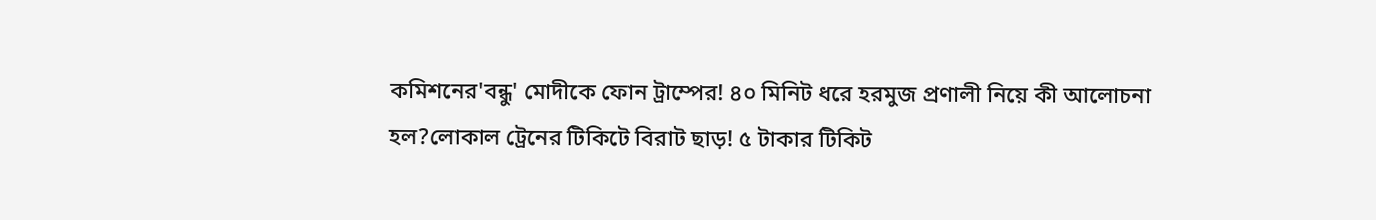কমিশনের'বন্ধু' মোদীকে ফোন ট্রাম্পের! ৪০ মিনিট ধরে হরমুজ প্রণালী নিয়ে কী আলোচনা হল?লোকাল ট্রেনের টিকিটে বিরাট ছাড়! ৫ টাকার টিকিট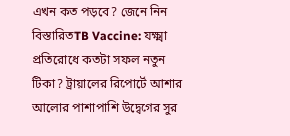এখন কত পড়বে? জেনে নিন বিস্তারিতTB Vaccine: যক্ষ্মা প্রতিরোধে কতটা সফল নতুন টিকা? ট্রায়ালের রিপোর্টে আশার আলোর পাশাপাশি উদ্বেগের সুর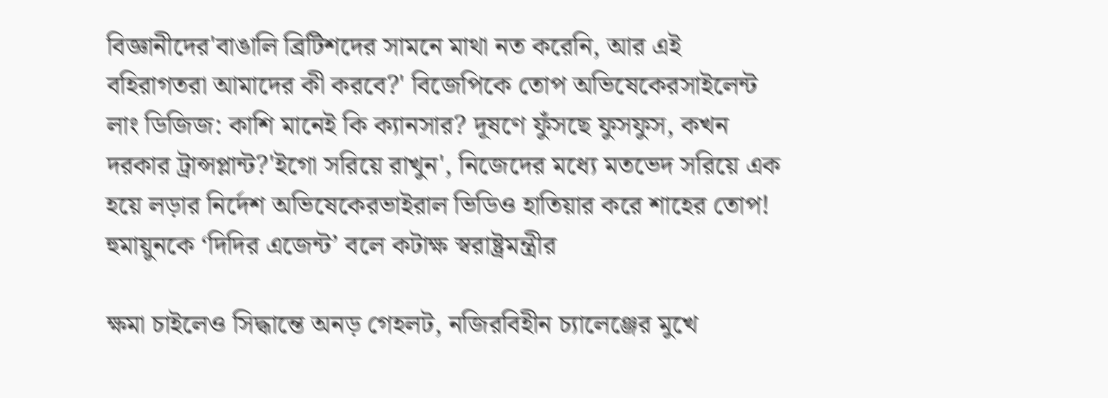বিজ্ঞানীদের'বাঙালি ব্রিটিশদের সামনে মাথা নত করেনি, আর এই বহিরাগতরা আমাদের কী করবে?' বিজেপিকে তোপ অভিষেকেরসাইলেন্ট লাং ডিজিজ: কাশি মানেই কি ক্যানসার? দূষণে ফুঁসছে ফুসফুস, কখন দরকার ট্রান্সপ্লান্ট?'ইগো সরিয়ে রাখুন', নিজেদের মধ্যে মতভেদ সরিয়ে এক হয়ে লড়ার নির্দেশ অভিষেকেরভাইরাল ভিডিও হাতিয়ার করে শাহের তোপ! হুমায়ুনকে ‘দিদির এজেন্ট’ বলে কটাক্ষ স্বরাষ্ট্রমন্ত্রীর

ক্ষমা চাইলেও সিদ্ধান্তে অনড় গেহলট, নজিরবিহীন চ্যালেঞ্জের মুখে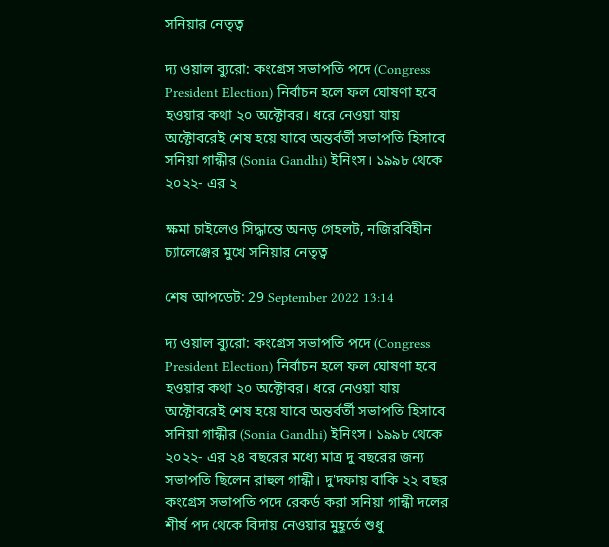সনিয়ার নেতৃত্ব

দ্য ওয়াল ব্যুরো: কংগ্রেস সভাপতি পদে (Congress President Election) নির্বাচন হলে ফল ঘোষণা হবে হওয়ার কথা ২০ অক্টোবর। ধরে নেওয়া যায় অক্টোবরেই শেষ হয়ে যাবে অন্তর্বর্তী সভাপতি হিসাবে সনিয়া গান্ধীর (Sonia Gandhi) ইনিংস। ১৯৯৮ থেকে ২০২২- এর ২

ক্ষমা চাইলেও সিদ্ধান্তে অনড় গেহলট, নজিরবিহীন চ্যালেঞ্জের মুখে সনিয়ার নেতৃত্ব

শেষ আপডেট: 29 September 2022 13:14

দ্য ওয়াল ব্যুরো: কংগ্রেস সভাপতি পদে (Congress President Election) নির্বাচন হলে ফল ঘোষণা হবে হওয়ার কথা ২০ অক্টোবর। ধরে নেওয়া যায় অক্টোবরেই শেষ হয়ে যাবে অন্তর্বর্তী সভাপতি হিসাবে সনিয়া গান্ধীর (Sonia Gandhi) ইনিংস। ১৯৯৮ থেকে ২০২২- এর ২৪ বছরের মধ্যে মাত্র দু বছরের জন্য সভাপতি ছিলেন রাহুল গান্ধী। দু'দফায় বাকি ২২ বছর কংগ্রেস সভাপতি পদে রেকর্ড করা সনিয়া গান্ধী দলের শীর্ষ পদ থেকে বিদায় নেওয়ার মুহূর্তে শুধু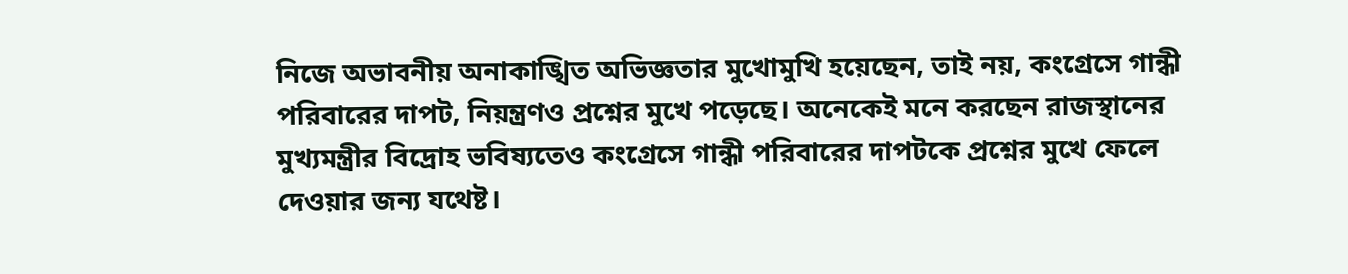নিজে অভাবনীয় অনাকাঙ্খিত অভিজ্ঞতার মুখোমুখি হয়েছেন, তাই নয়, কংগ্রেসে গান্ধী পরিবারের দাপট, নিয়ন্ত্রণও প্রশ্নের মুখে পড়েছে। অনেকেই মনে করছেন রাজস্থানের মুখ্যমন্ত্রীর বিদ্রোহ ভবিষ্যতেও কংগ্রেসে গান্ধী পরিবারের দাপটকে প্রশ্নের মুখে ফেলে দেওয়ার জন্য যথেষ্ট।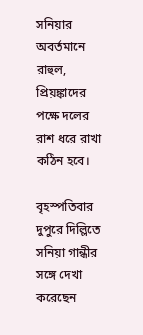সনিয়ার অবর্তমানে রাহুল, প্রিয়ঙ্কাদের পক্ষে দলের রাশ ধরে রাখা কঠিন হবে।

বৃহস্পতিবার দুপুরে দিল্লিতে সনিয়া গান্ধীর সঙ্গে দেখা করেছেন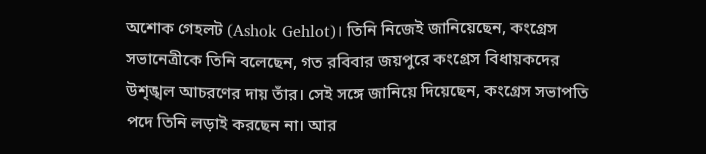অশোক গেহলট (Ashok Gehlot)। তিনি নিজেই জানিয়েছেন, কংগ্রেস সভানেত্রীকে তিনি বলেছেন, গত রবিবার জয়পুরে কংগ্রেস বিধায়কদের উশৃঙ্খল আচরণের দায় তাঁর। সেই সঙ্গে জানিয়ে দিয়েছেন, কংগ্রেস সভাপতি পদে তিনি লড়াই করছেন না। আর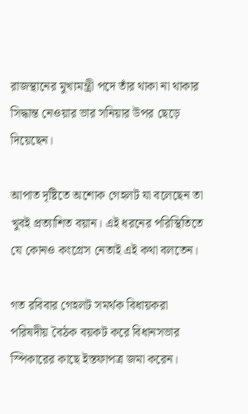রাজস্থানের মুখ্যমন্ত্রী পদে তাঁর থাকা না থাকার সিদ্ধান্ত নেওয়ার ভার সনিয়ার উপর ছেড়ে দিয়েছেন।

আপাত দৃষ্টিতে অশোক গেহলট যা বলেছেন তা খুবই প্রত্যাশিত বয়ান। এই ধরনের পরিস্থিতিতে যে কোনও কংগ্রেস নেতাই এই কথা বলতেন।

গত রবিবার গেহলট সমর্থক বিধায়করা পরিষদীয় বৈঠক বয়কট করে বিধানসভার স্পিকারের কাছে ইস্তফাপত্র জমা করেন।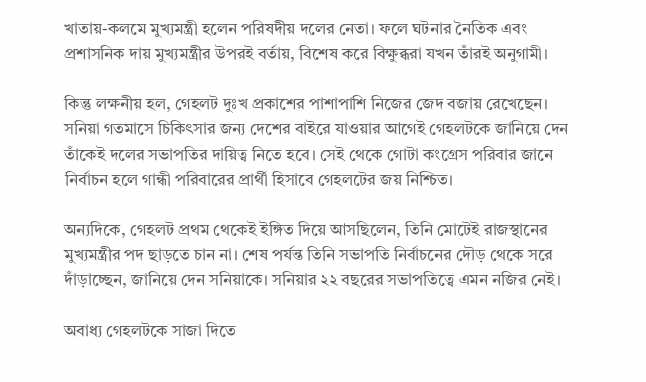খাতায়-কলমে মুখ্যমন্ত্রী হলেন পরিষদীয় দলের নেতা। ফলে ঘটনার নৈতিক এবং প্রশাসনিক দায় মুখ্যমন্ত্রীর উপরই বর্তায়, বিশেষ করে বিক্ষুব্ধরা যখন তাঁরই অনুগামী।

কিন্তু লক্ষনীয় হল, গেহলট দুঃখ প্রকাশের পাশাপাশি নিজের জেদ বজায় রেখেছেন। সনিয়া গতমাসে চিকিৎসার জন্য দেশের বাইরে যাওয়ার আগেই গেহলটকে জানিয়ে দেন তাঁকেই দলের সভাপতির দায়িত্ব নিতে হবে। সেই থেকে গোটা কংগ্রেস পরিবার জানে নির্বাচন হলে গান্ধী পরিবারের প্রার্থী হিসাবে গেহলটের জয় নিশ্চিত।

অন্যদিকে, গেহলট প্রথম থেকেই ইঙ্গিত দিয়ে আসছিলেন, তিনি মোটেই রাজস্থানের মুখ্যমন্ত্রীর পদ ছাড়তে চান না। শেষ পর্যন্ত তিনি সভাপতি নির্বাচনের দৌড় থেকে সরে দাঁড়াচ্ছেন, জানিয়ে দেন সনিয়াকে। সনিয়ার ২২ বছরের সভাপতিত্বে এমন নজির নেই।

অবাধ্য গেহলটকে সাজা দিতে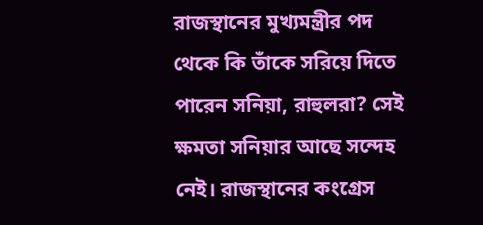রাজস্থানের মুখ্যমন্ত্রীর পদ থেকে কি তাঁকে সরিয়ে দিতে পারেন সনিয়া, রাহুলরা? সেই ক্ষমতা সনিয়ার আছে সন্দেহ নেই। রাজস্থানের কংগ্রেস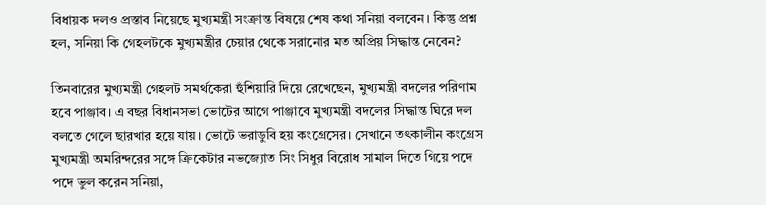বিধায়ক দলও প্রস্তাব নিয়েছে মুখ্যমন্ত্রী সংক্রান্ত বিষয়ে শেষ কথা সনিয়া বলবেন। কিন্তু প্রশ্ন হল, সনিয়া কি গেহলটকে মুখ্যমন্ত্রীর চেয়ার থেকে সরানোর মত অপ্রিয় সিদ্ধান্ত নেবেন?

তিনবারের মুখ্যমন্ত্রী গেহলট সমর্থকেরা হুঁশিয়ারি দিয়ে রেখেছেন, মুখ্যমন্ত্রী বদলের পরিণাম হবে পাঞ্জাব। এ বছর বিধানসভা ভোটের আগে পাঞ্জাবে মুখ্যমন্ত্রী বদলের সিদ্ধান্ত ঘিরে দল বলতে গেলে ছারখার হয়ে যায়। ভোটে ভরাডুবি হয় কংগ্রেসের। সেখানে তৎকালীন কংগ্রেস মুখ্যমন্ত্রী অমরিন্দরের সঙ্গে ক্রিকেটার নভজ্যোত সিং সিধুর বিরোধ সামাল দিতে গিয়ে পদে পদে ভুল করেন সনিয়া,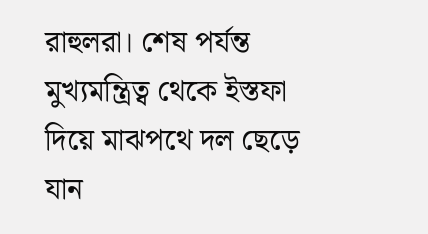রাহুলরা। শেষ পর্যন্ত মুখ্যমন্ত্রিত্ব থেকে ইস্তফা দিয়ে মাঝপথে দল ছেড়ে যান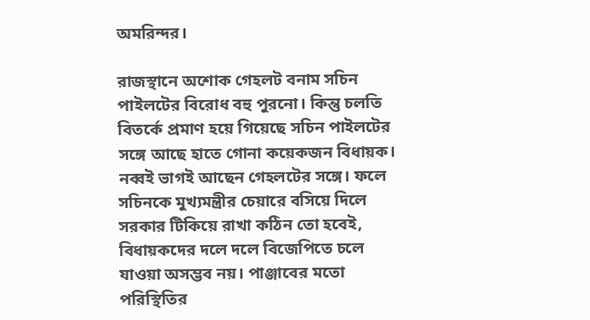অমরিন্দর।

রাজস্থানে অশোক গেহলট বনাম সচিন পাইলটের বিরোধ বহু পুরনো। কিন্তু চলতি বিতর্কে প্রমাণ হয়ে গিয়েছে সচিন পাইলটের সঙ্গে আছে হাতে গোনা কয়েকজন বিধায়ক। নব্বই ভাগই আছেন গেহলটের সঙ্গে। ফলে সচিনকে মুখ্যমন্ত্রীর চেয়ারে বসিয়ে দিলে সরকার টিকিয়ে রাখা কঠিন তো হবেই, বিধায়কদের দলে দলে বিজেপিতে চলে যাওয়া অসম্ভব নয়। পাঞ্জাবের মতো পরিস্থিতির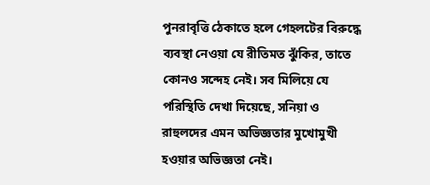পুনরাবৃত্তি ঠেকাতে হলে গেহলটের বিরুদ্ধে ব্যবস্থা নেওয়া যে রীতিমত ঝুঁকির, তাতে কোনও সন্দেহ নেই। সব মিলিয়ে যে পরিস্থিতি দেখা দিয়েছে, সনিয়া ও রাহুলদের এমন অভিজ্ঞতার মুখোমুখী হওয়ার অভিজ্ঞতা নেই।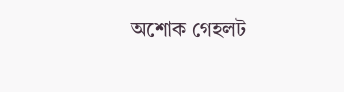অশোক গেহলট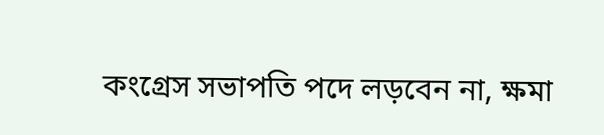কংগ্রেস সভাপতি পদে লড়বেন না, ক্ষমা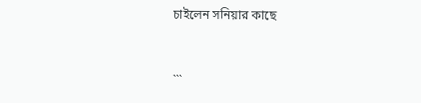চাইলেন সনিয়ার কাছে


```